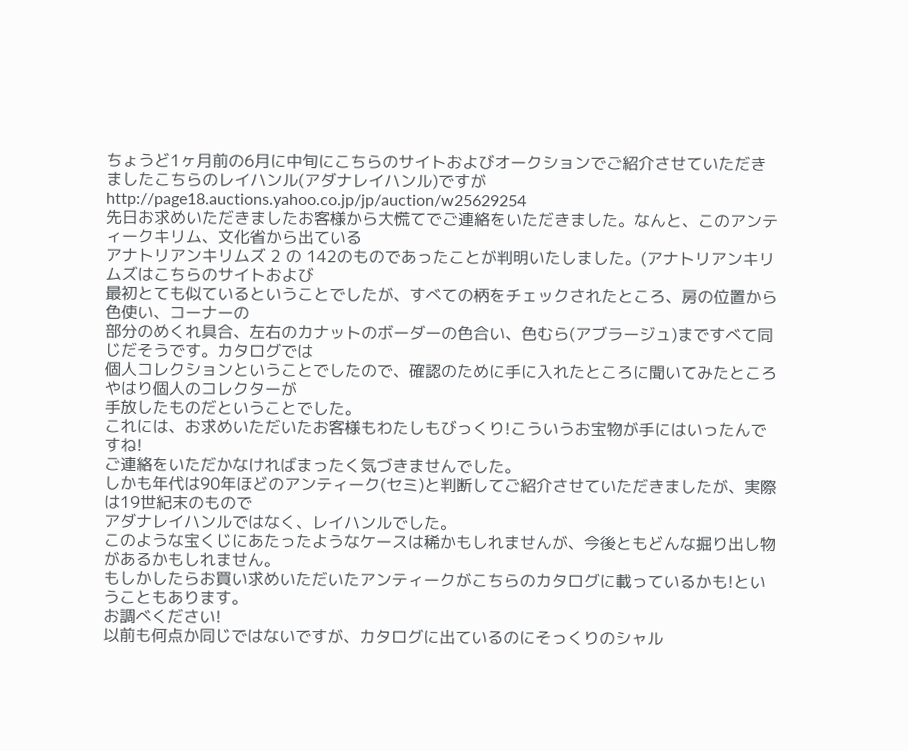ちょうど1ヶ月前の6月に中旬にこちらのサイトおよびオークションでご紹介させていただきましたこちらのレイハンル(アダナレイハンル)ですが
http://page18.auctions.yahoo.co.jp/jp/auction/w25629254
先日お求めいただきましたお客様から大慌てでご連絡をいただきました。なんと、このアンティークキリム、文化省から出ている
アナトリアンキリムズ 2 の 142のものであったことが判明いたしました。(アナトリアンキリムズはこちらのサイトおよび
最初とても似ているということでしたが、すべての柄をチェックされたところ、房の位置から色使い、コーナーの
部分のめくれ具合、左右のカナットのボーダーの色合い、色むら(アブラージュ)まですべて同じだそうです。カタログでは
個人コレクションということでしたので、確認のために手に入れたところに聞いてみたところやはり個人のコレクターが
手放したものだということでした。
これには、お求めいただいたお客様もわたしもびっくり!こういうお宝物が手にはいったんですね!
ご連絡をいただかなければまったく気づきませんでした。
しかも年代は90年ほどのアンティーク(セミ)と判断してご紹介させていただきましたが、実際は19世紀末のもので
アダナレイハンルではなく、レイハンルでした。
このような宝くじにあたったようなケースは稀かもしれませんが、今後ともどんな掘り出し物があるかもしれません。
もしかしたらお買い求めいただいたアンティークがこちらのカタログに載っているかも!ということもあります。
お調べください!
以前も何点か同じではないですが、カタログに出ているのにそっくりのシャル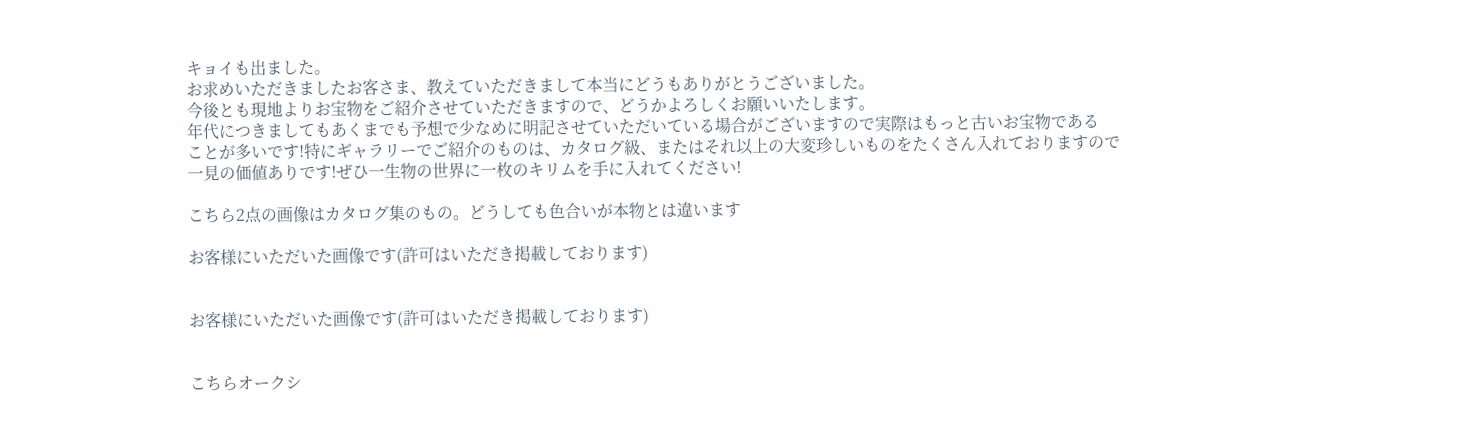キョイも出ました。
お求めいただきましたお客さま、教えていただきまして本当にどうもありがとうございました。
今後とも現地よりお宝物をご紹介させていただきますので、どうかよろしくお願いいたします。
年代につきましてもあくまでも予想で少なめに明記させていただいている場合がございますので実際はもっと古いお宝物である
ことが多いです!特にギャラリーでご紹介のものは、カタログ級、またはそれ以上の大変珍しいものをたくさん入れておりますので
一見の価値ありです!ぜひ一生物の世界に一枚のキリムを手に入れてください!

こちら2点の画像はカタログ集のもの。どうしても色合いが本物とは違います

お客様にいただいた画像です(許可はいただき掲載しております)


お客様にいただいた画像です(許可はいただき掲載しております)


こちらオークシ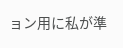ョン用に私が準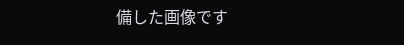備した画像です